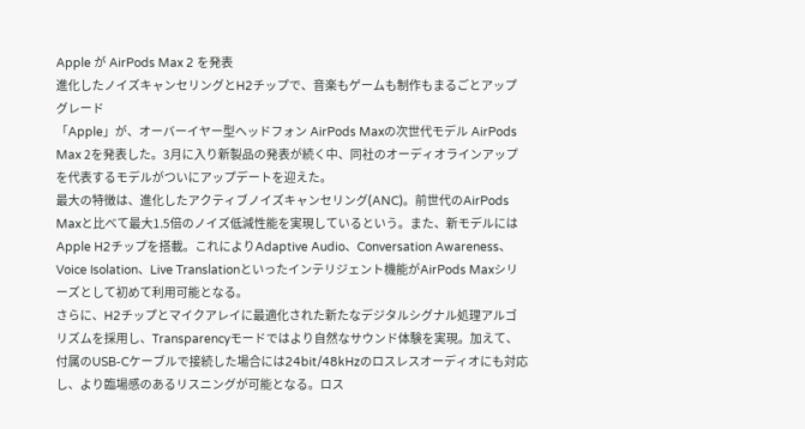Apple が AirPods Max 2 を発表
進化したノイズキャンセリングとH2チップで、音楽もゲームも制作もまるごとアップグレード
「Apple」が、オーバーイヤー型ヘッドフォン AirPods Maxの次世代モデル AirPods Max 2を発表した。3月に入り新製品の発表が続く中、同社のオーディオラインアップを代表するモデルがついにアップデートを迎えた。
最大の特徴は、進化したアクティブノイズキャンセリング(ANC)。前世代のAirPods Maxと比べて最大1.5倍のノイズ低減性能を実現しているという。また、新モデルには Apple H2チップを搭載。これによりAdaptive Audio、Conversation Awareness、Voice Isolation、Live Translationといったインテリジェント機能がAirPods Maxシリーズとして初めて利用可能となる。
さらに、H2チップとマイクアレイに最適化された新たなデジタルシグナル処理アルゴリズムを採用し、Transparencyモードではより自然なサウンド体験を実現。加えて、付属のUSB-Cケーブルで接続した場合には24bit/48kHzのロスレスオーディオにも対応し、より臨場感のあるリスニングが可能となる。ロス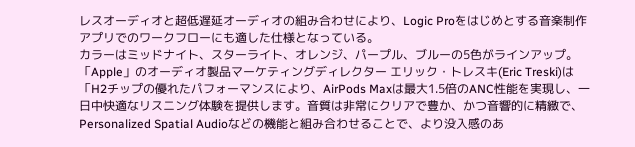レスオーディオと超低遅延オーディオの組み合わせにより、Logic Proをはじめとする音楽制作アプリでのワークフローにも適した仕様となっている。
カラーはミッドナイト、スターライト、オレンジ、パープル、ブルーの5色がラインアップ。
「Apple」のオーディオ製品マーケティングディレクター エリック・トレスキ(Eric Treski)は「H2チップの優れたパフォーマンスにより、AirPods Maxは最大1.5倍のANC性能を実現し、一日中快適なリスニング体験を提供します。音質は非常にクリアで豊か、かつ音響的に精緻で、Personalized Spatial Audioなどの機能と組み合わせることで、より没入感のあ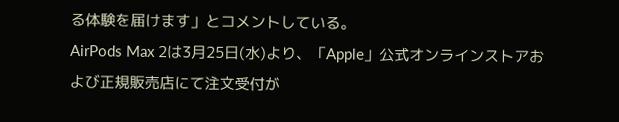る体験を届けます」とコメントしている。
AirPods Max 2は3月25日(水)より、「Apple」公式オンラインストアおよび正規販売店にて注文受付が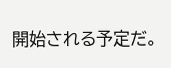開始される予定だ。